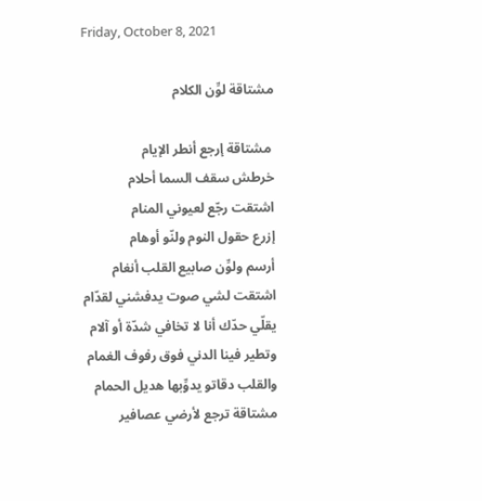Friday, October 8, 2021

مشتاقة لوِّن الكلام

 مشتاقة إرجع أنطر الإيام
خرطش سقف السما أحلام
اشتقت رجّع لعيوني المنام
إزرع حقول النوم ولنّو أوهام
أرسم ولوِّن صابيع القلب أنغام
اشتقت لشي صوت يدفشني لقدّام
يقلّي حدّك أنا لا تخافي شدّة أو آلام
وتطير فينا الدني فوق رفوف الغمام
والقلب دقاتو يدوِّبها هديل الحمام
مشتاقة ترجع لأرضي عصافير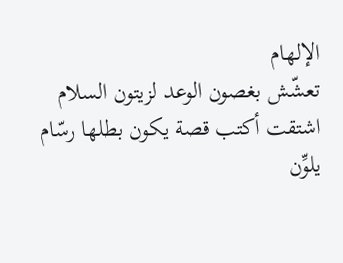الإلهام
تعشّش بغصون الوعد لزيتون السلام
اشتقت أكتب قصة يكون بطلها رسّام
يلوِّن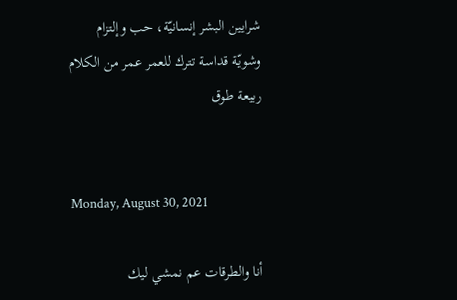شرايين البشر إنسانيّة، حب وإلتزام
وشويّة قداسة تترك للعمر عمر من الكلام
ربيعة طوق


Monday, August 30, 2021

أنا والطرقات عم نمشي ليك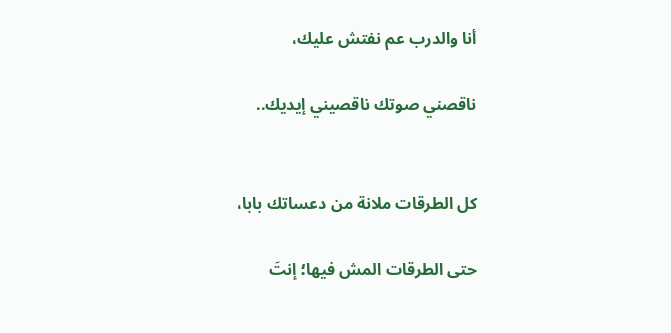أنا والدرب عم نفتش عليك،

ناقصني صوتك ناقصيني إيديك..


كل الطرقات ملانة من دعساتك بابا،

حتى الطرقات المش فيها؛ إنتَ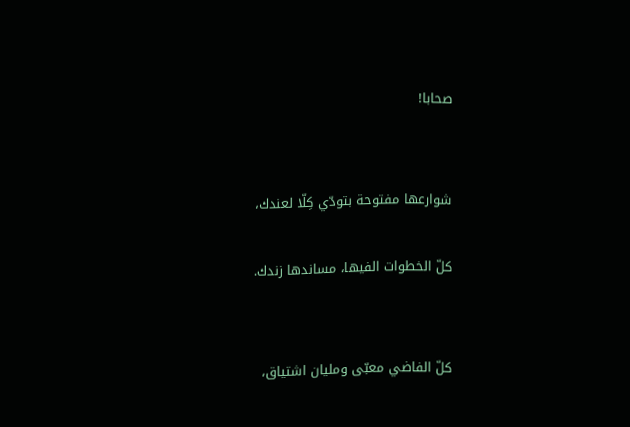صحابا!


شوارعها مفتوحة بتودّي كِلّا لعندك،

كلّ الخطوات الفيها، مساندها زندك.


كلّ الفاضي معبّى ومليان اشتياق،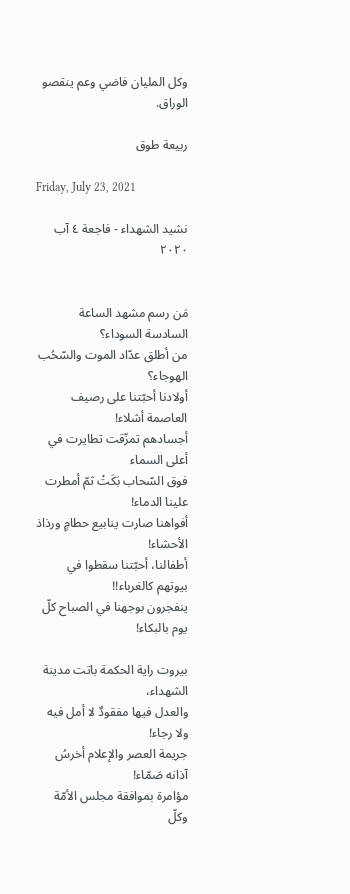وكل المليان فاضي وعم ينقصو الوراق.

ربيعة طوق

Friday, July 23, 2021

نشيد الشهداء - فاجعة ٤ آب ٢٠٢٠


مَن رسم مشهد الساعة السادسة السوداء؟
من أطلق عدّاد الموت والسّحُب الهوجاء؟
أولادنا أحبّتنا على رصيف العاصمة أشلاء!
أجسادهم تمزّقت تطايرت في أعلى السماء
فوق السّحاب بَكَتْ ثمّ أمطرت علينا الدماء!
أفواهنا صارت ينابيع حطامٍ ورذاذ الأحشاء!
أطفالنا، أحبّتنا سقطوا في بيوتهم كالغرباء!!
ينفجرون بوجهنا في الصباح كلّ يوم بالبكاء!

بيروت راية الحكمة باتت مدينة الشهداء،
والعدل فيها مفقودٌ لا أمل فيه ولا رجاء!
جريمة العصر والإعلام أخرسُ آذانه صَمّاء!
مؤامرة بموافقة مجلس الأمّة وكلّ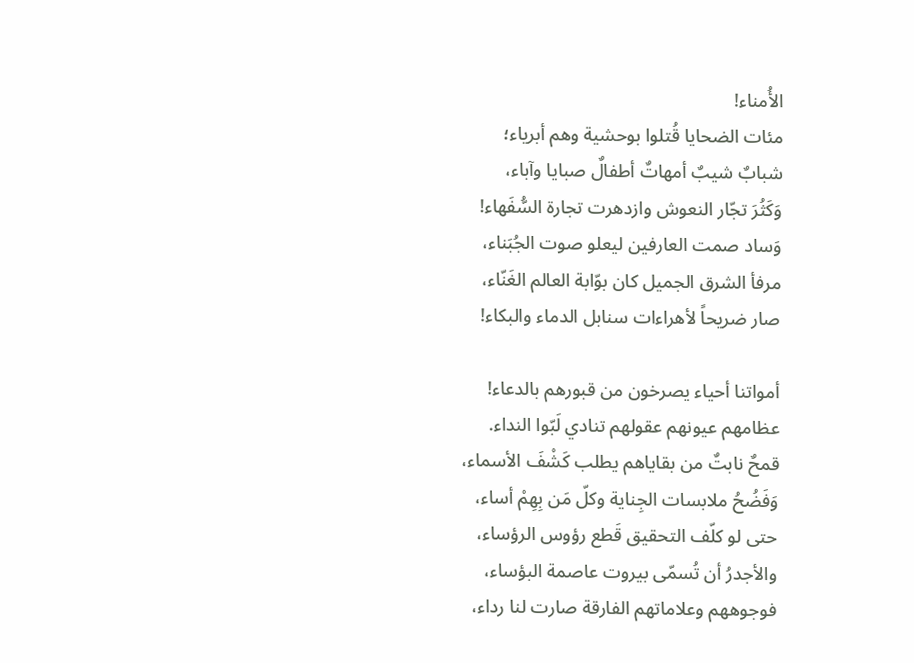الأُمناء!
مئات الضحايا قُتلوا بوحشية وهم أبرياء؛
شبابٌ شيبٌ أمهاتٌ أطفالٌ صبايا وآباء،
وَكَثُرَ تجّار النعوش وازدهرت تجارة السُّفَهاء!
وَساد صمت العارفين ليعلو صوت الجُبَناء،
مرفأ الشرق الجميل كان بوّابة العالم الغَنّاء،
صار ضريحاً لأهراءات سنابل الدماء والبكاء!

أمواتنا أحياء يصرخون من قبورهم بالدعاء!
عظامهم عيونهم عقولهم تنادي لَبّوا النداء.
قمحٌ نابتٌ من بقاياهم يطلب كَشْفَ الأسماء،
وَفَضُحُ ملابسات الجِناية وكلّ مَن بِهِمْ أساء،
حتى لو كلّف التحقيق قَطع رؤوس الرؤساء،
والأجدرُ أن تُسمّى بيروت عاصمة البؤساء،
فوجوههم وعلاماتهم الفارقة صارت لنا رداء،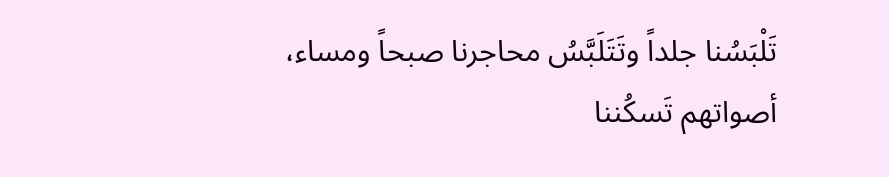تَلْبَسُنا جلداً وتَتَلَبَّسُ محاجرنا صبحاً ومساء،
أصواتهم تَسكُننا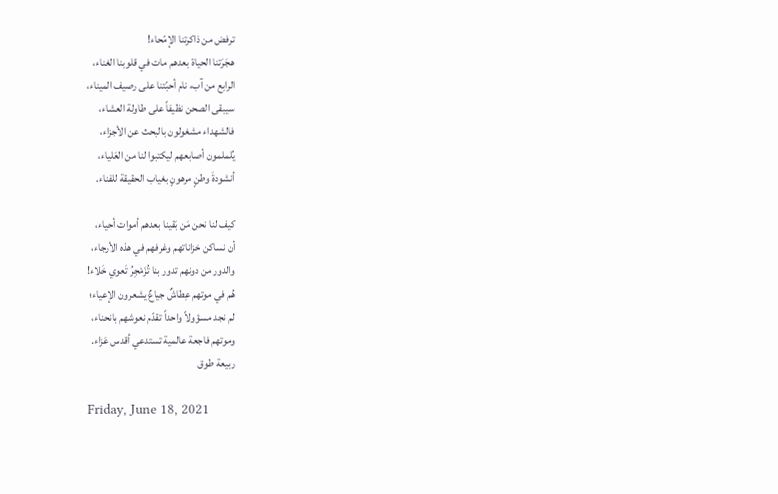ترفض من ذاكرتنا الإمّحاء!
هجَرَتنا الحياة بعدهم مات في قلوبنا الغناء،
الرابع من آب، نام أحبّتنا على رصيف الميناء،
سيبقى الصحن نظيفاً على طاولة العشاء،
فالشهداء مشغولون بالبحث عن الأجزاء،
يُلملمون أصابعهم ليكتبوا لنا من العَلياء،
أنشودةَ وطنٍ مرهونٍ بغياب الحقيقة للفناء.

كيف لنا نحن مَن بَقينا بعدهم أموات أحياء،
أن نساكن خزاناتهم وغرفهم في هذه الأرجاء،
والدور من دونهم تدور بنا تُزَمْجِرُ تَعوي خَلاء!
هُم في موتهم عِطاشٌ جياعٌ يشعرون الإعياء؛
لم نجد مسؤولاً واحداً تقدّم نعوشهم بانحناء،
وموتهم فاجعة عالمية تستدعي أقدس عَزاء.
ربيعة طوق

Friday, June 18, 2021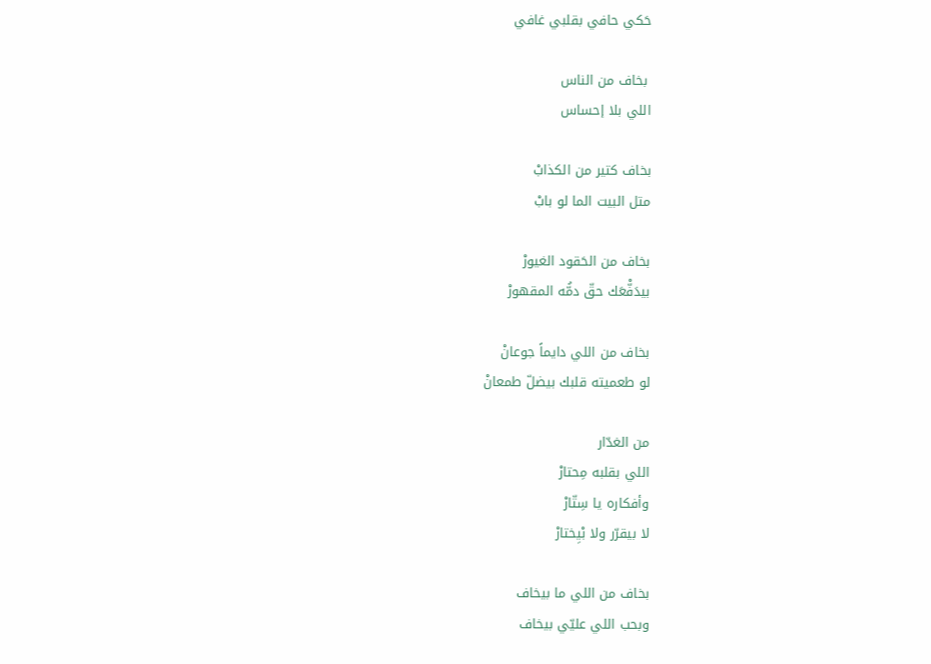حَكي حافي بقلبي غافي

 بخاف من الناس
اللي بلا إحساس

بخاف كتير من الكذابْ
متل البيت الما لو بابْ

بخاف من الحَقود الغيورْ
بيدَفّْعَك حقّ دمُّه المقهورْ

بخاف من اللي دايماً جوعانْ
لو طعميته قلبك بيضلّ طمعانْ

من الغدّار
اللي بقلبه مِحتارْ
وأفكاره يا سِتّارْ
لا بيقرّر ولا بْيِختارْ

بخاف من اللي ما بيخاف
وبحب اللي عليّي بيخاف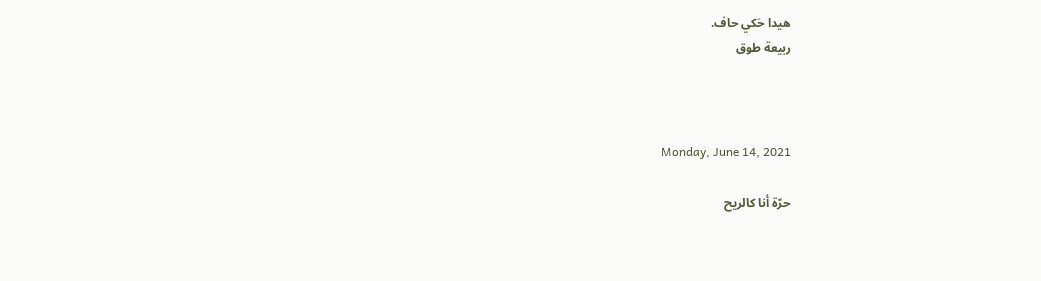هيدا حَكي حاف.
ربيعة طوق



Monday, June 14, 2021

حرّة أنا كالريح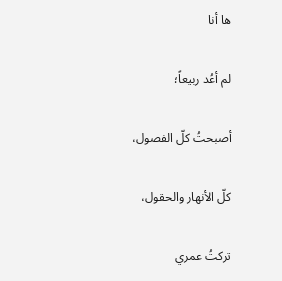ها أنا

لم أعُد ربيعاً؛

أصبحتُ كلّ الفصول،

كلّ الأنهار والحقول،

تركتُ عمري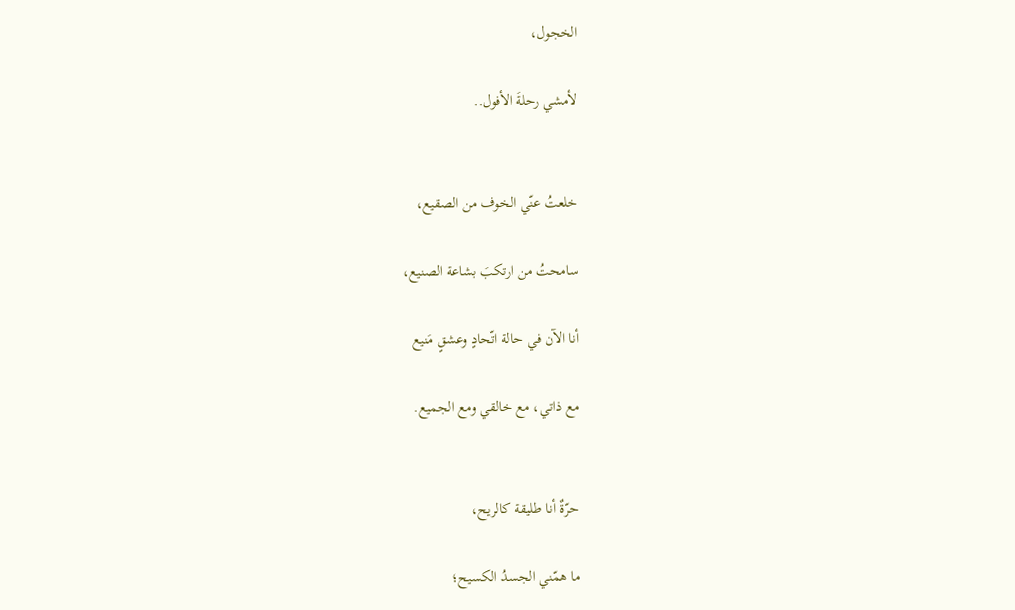الخجول،

لأمشي رحلةَ الأفول..


خلعتُ عنّي الخوف من الصقيع،

سامحتُ من ارتكبَ بشاعة الصنيع،

أنا الآن في حالة اتّحادٍ وعشقٍ مَنيع

مع ذاتي، مع خالقي ومع الجميع.


حرّةٌ أنا طليقة كالريح،

ما همّني الجسدُ الكسيح؛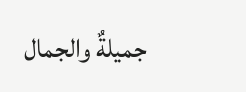جميلةٌ والجمال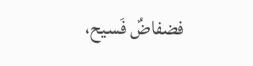فضفاضٌ فَسيح،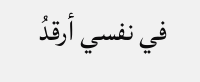في نفسي أرقدُ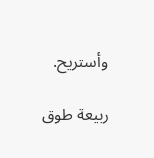وأستريح.

ربيعة طوق